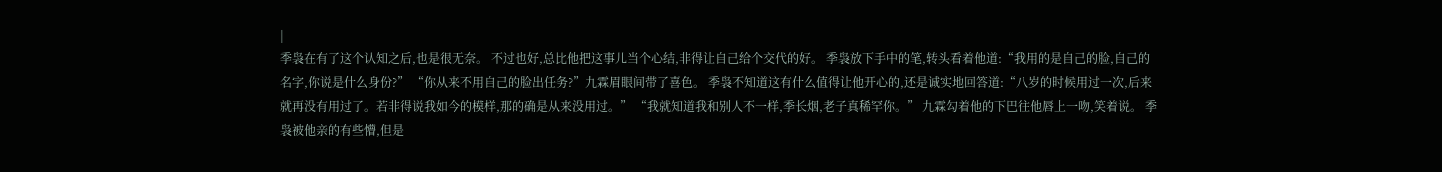|
季袅在有了这个认知之后,也是很无奈。 不过也好,总比他把这事儿当个心结,非得让自己给个交代的好。 季袅放下手中的笔,转头看着他道:“我用的是自己的脸,自己的名字,你说是什么身份?” “你从来不用自己的脸出任务?”九霖眉眼间带了喜色。 季袅不知道这有什么值得让他开心的,还是诚实地回答道:“八岁的时候用过一次,后来就再没有用过了。若非得说我如今的模样,那的确是从来没用过。” “我就知道我和别人不一样,季长烟,老子真稀罕你。” 九霖勾着他的下巴往他唇上一吻,笑着说。 季袅被他亲的有些懵,但是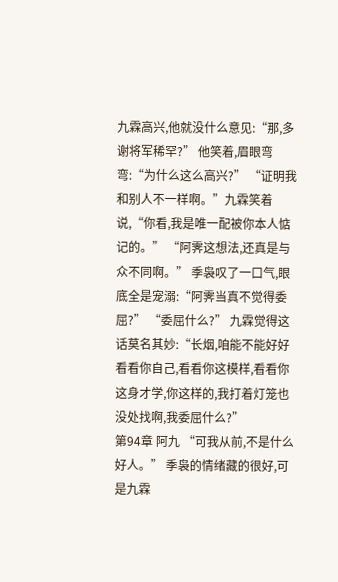九霖高兴,他就没什么意见:“那,多谢将军稀罕?” 他笑着,眉眼弯弯:“为什么这么高兴?” “证明我和别人不一样啊。”九霖笑着说,“你看,我是唯一配被你本人惦记的。” “阿霁这想法,还真是与众不同啊。” 季袅叹了一口气,眼底全是宠溺:“阿霁当真不觉得委屈?” “委屈什么?” 九霖觉得这话莫名其妙:“长烟,咱能不能好好看看你自己,看看你这模样,看看你这身才学,你这样的,我打着灯笼也没处找啊,我委屈什么?”
第94章 阿九 “可我从前,不是什么好人。” 季袅的情绪藏的很好,可是九霖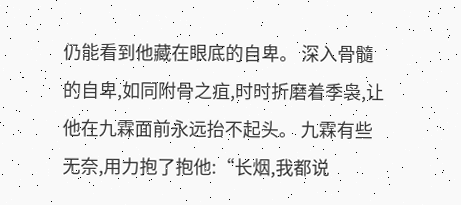仍能看到他藏在眼底的自卑。 深入骨髓的自卑,如同附骨之疽,时时折磨着季袅,让他在九霖面前永远抬不起头。 九霖有些无奈,用力抱了抱他:“长烟,我都说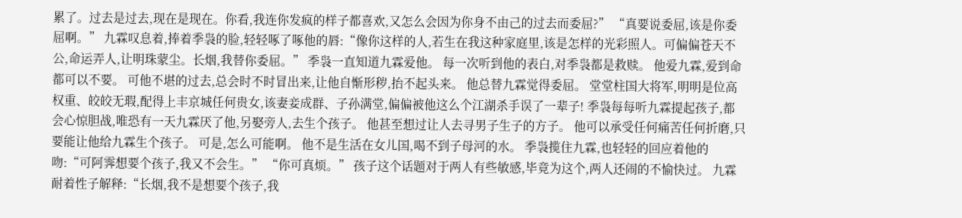累了。过去是过去,现在是现在。你看,我连你发疯的样子都喜欢,又怎么会因为你身不由己的过去而委屈?” “真要说委屈,该是你委屈啊。” 九霖叹息着,捧着季袅的脸,轻轻啄了啄他的唇:“像你这样的人,若生在我这种家庭里,该是怎样的光彩照人。可偏偏苍天不公,命运弄人,让明珠蒙尘。长烟,我替你委屈。” 季袅一直知道九霖爱他。 每一次听到他的表白,对季袅都是救赎。 他爱九霖,爱到命都可以不要。 可他不堪的过去,总会时不时冒出来,让他自惭形秽,抬不起头来。 他总替九霖觉得委屈。 堂堂柱国大将军,明明是位高权重、皎皎无瑕,配得上丰京城任何贵女,该妻妾成群、子孙满堂,偏偏被他这么个江湖杀手误了一辈子! 季袅每每听九霖提起孩子,都会心惊胆战,唯恐有一天九霖厌了他,另娶旁人,去生个孩子。 他甚至想过让人去寻男子生子的方子。 他可以承受任何痛苦任何折磨,只要能让他给九霖生个孩子。 可是,怎么可能啊。 他不是生活在女儿国,喝不到子母河的水。 季袅揽住九霖,也轻轻的回应着他的吻:“可阿霁想要个孩子,我又不会生。” “你可真烦。” 孩子这个话题对于两人有些敏感,毕竟为这个,两人还闹的不愉快过。 九霖耐着性子解释:“长烟,我不是想要个孩子,我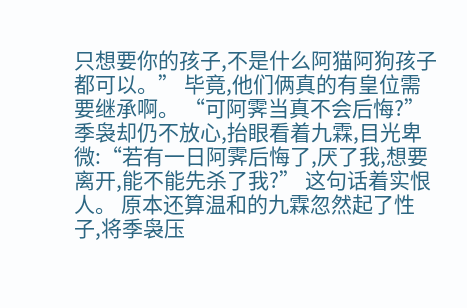只想要你的孩子,不是什么阿猫阿狗孩子都可以。” 毕竟,他们俩真的有皇位需要继承啊。 “可阿霁当真不会后悔?” 季袅却仍不放心,抬眼看着九霖,目光卑微:“若有一日阿霁后悔了,厌了我,想要离开,能不能先杀了我?” 这句话着实恨人。 原本还算温和的九霖忽然起了性子,将季袅压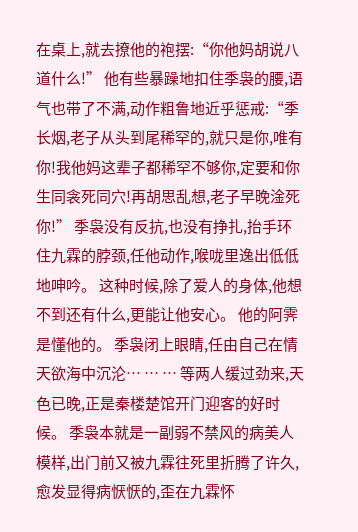在桌上,就去撩他的袍摆:“你他妈胡说八道什么!” 他有些暴躁地扣住季袅的腰,语气也带了不满,动作粗鲁地近乎惩戒:“季长烟,老子从头到尾稀罕的,就只是你,唯有你!我他妈这辈子都稀罕不够你,定要和你生同衾死同穴!再胡思乱想,老子早晚淦死你!” 季袅没有反抗,也没有挣扎,抬手环住九霖的脖颈,任他动作,喉咙里逸出低低地呻吟。 这种时候,除了爱人的身体,他想不到还有什么,更能让他安心。 他的阿霁是懂他的。 季袅闭上眼睛,任由自己在情天欲海中沉沦… … … 等两人缓过劲来,天色已晚,正是秦楼楚馆开门迎客的好时候。 季袅本就是一副弱不禁风的病美人模样,出门前又被九霖往死里折腾了许久,愈发显得病恹恹的,歪在九霖怀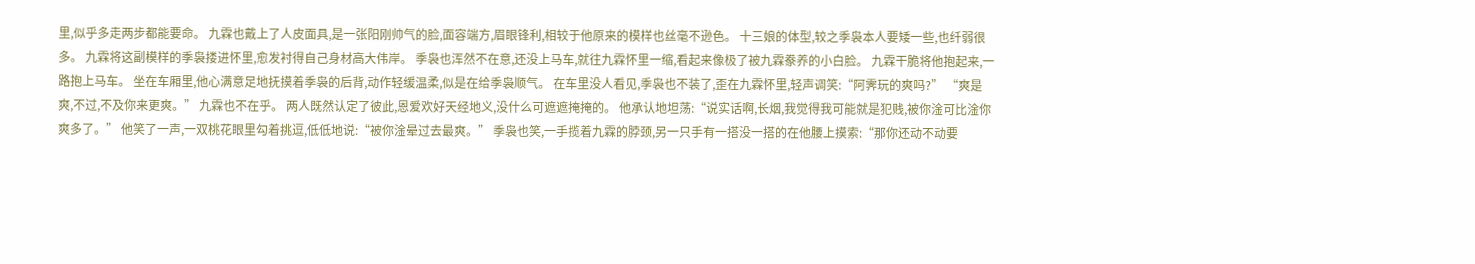里,似乎多走两步都能要命。 九霖也戴上了人皮面具,是一张阳刚帅气的脸,面容端方,眉眼锋利,相较于他原来的模样也丝毫不逊色。 十三娘的体型,较之季袅本人要矮一些,也纤弱很多。 九霖将这副模样的季袅搂进怀里,愈发衬得自己身材高大伟岸。 季袅也浑然不在意,还没上马车,就往九霖怀里一缩,看起来像极了被九霖豢养的小白脸。 九霖干脆将他抱起来,一路抱上马车。 坐在车厢里,他心满意足地抚摸着季袅的后背,动作轻缓温柔,似是在给季袅顺气。 在车里没人看见,季袅也不装了,歪在九霖怀里,轻声调笑:“阿霁玩的爽吗?” “爽是爽,不过,不及你来更爽。” 九霖也不在乎。 两人既然认定了彼此,恩爱欢好天经地义,没什么可遮遮掩掩的。 他承认地坦荡:“说实话啊,长烟,我觉得我可能就是犯贱,被你淦可比淦你爽多了。” 他笑了一声,一双桃花眼里勾着挑逗,低低地说:“被你淦晕过去最爽。” 季袅也笑,一手揽着九霖的脖颈,另一只手有一搭没一搭的在他腰上摸索:“那你还动不动要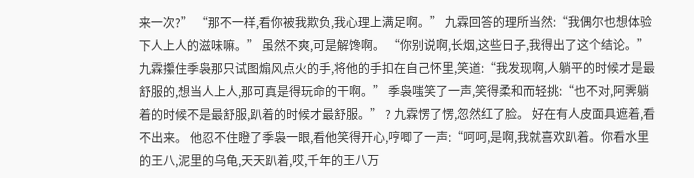来一次?” “那不一样,看你被我欺负,我心理上满足啊。” 九霖回答的理所当然:“我偶尔也想体验下人上人的滋味嘛。” 虽然不爽,可是解馋啊。 “你别说啊,长烟,这些日子,我得出了这个结论。” 九霖攥住季袅那只试图煽风点火的手,将他的手扣在自己怀里,笑道:“我发现啊,人躺平的时候才是最舒服的,想当人上人,那可真是得玩命的干啊。” 季袅嗤笑了一声,笑得柔和而轻挑:“也不对,阿霁躺着的时候不是最舒服,趴着的时候才最舒服。” ? 九霖愣了愣,忽然红了脸。 好在有人皮面具遮着,看不出来。 他忍不住瞪了季袅一眼,看他笑得开心,哼唧了一声:“呵呵,是啊,我就喜欢趴着。你看水里的王八,泥里的乌龟,天天趴着,哎,千年的王八万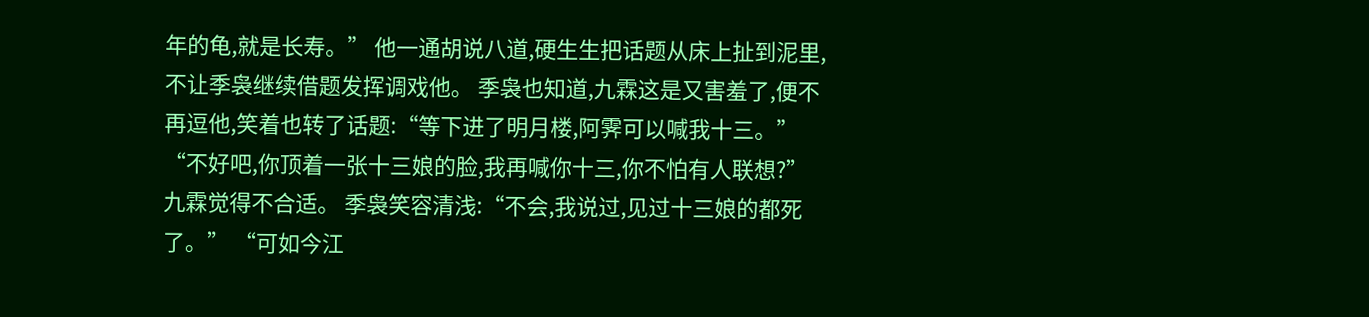年的龟,就是长寿。” 他一通胡说八道,硬生生把话题从床上扯到泥里,不让季袅继续借题发挥调戏他。 季袅也知道,九霖这是又害羞了,便不再逗他,笑着也转了话题:“等下进了明月楼,阿霁可以喊我十三。” “不好吧,你顶着一张十三娘的脸,我再喊你十三,你不怕有人联想?” 九霖觉得不合适。 季袅笑容清浅:“不会,我说过,见过十三娘的都死了。” “可如今江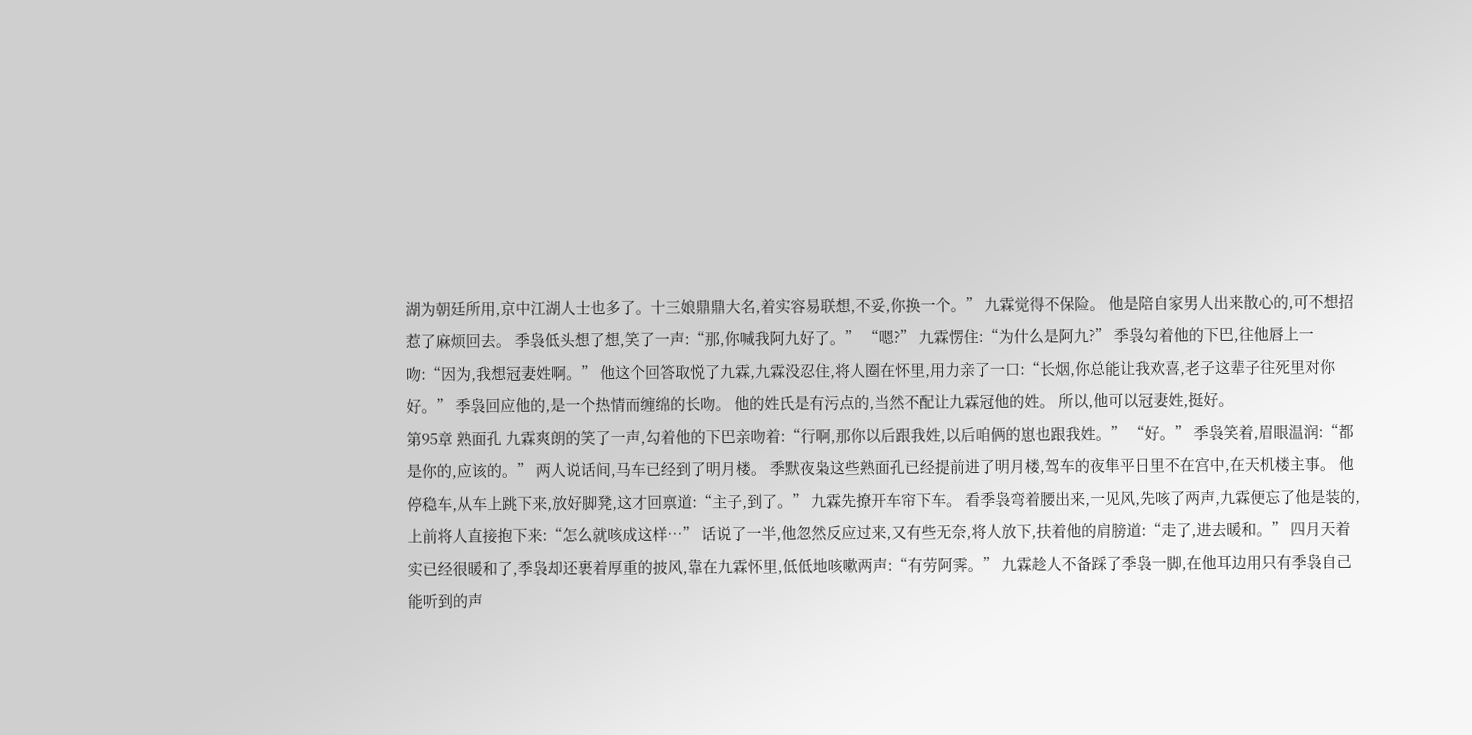湖为朝廷所用,京中江湖人士也多了。十三娘鼎鼎大名,着实容易联想,不妥,你换一个。” 九霖觉得不保险。 他是陪自家男人出来散心的,可不想招惹了麻烦回去。 季袅低头想了想,笑了一声:“那,你喊我阿九好了。” “嗯?” 九霖愣住:“为什么是阿九?” 季袅勾着他的下巴,往他唇上一吻:“因为,我想冠妻姓啊。” 他这个回答取悦了九霖,九霖没忍住,将人圈在怀里,用力亲了一口:“长烟,你总能让我欢喜,老子这辈子往死里对你好。” 季袅回应他的,是一个热情而缠绵的长吻。 他的姓氏是有污点的,当然不配让九霖冠他的姓。 所以,他可以冠妻姓,挺好。
第95章 熟面孔 九霖爽朗的笑了一声,勾着他的下巴亲吻着:“行啊,那你以后跟我姓,以后咱俩的崽也跟我姓。” “好。” 季袅笑着,眉眼温润:“都是你的,应该的。” 两人说话间,马车已经到了明月楼。 季默夜枭这些熟面孔已经提前进了明月楼,驾车的夜隼平日里不在宫中,在天机楼主事。 他停稳车,从车上跳下来,放好脚凳,这才回禀道:“主子,到了。” 九霖先撩开车帘下车。 看季袅弯着腰出来,一见风,先咳了两声,九霖便忘了他是装的,上前将人直接抱下来:“怎么就咳成这样…” 话说了一半,他忽然反应过来,又有些无奈,将人放下,扶着他的肩膀道:“走了,进去暖和。” 四月天着实已经很暖和了,季袅却还裹着厚重的披风,靠在九霖怀里,低低地咳嗽两声:“有劳阿霁。” 九霖趁人不备踩了季袅一脚,在他耳边用只有季袅自己能听到的声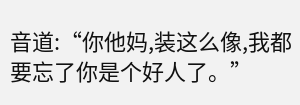音道:“你他妈,装这么像,我都要忘了你是个好人了。”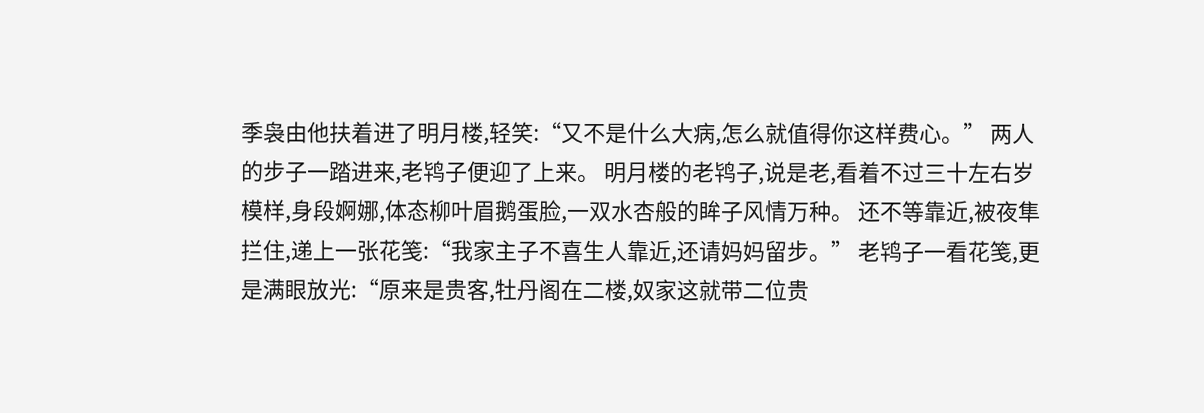季袅由他扶着进了明月楼,轻笑:“又不是什么大病,怎么就值得你这样费心。” 两人的步子一踏进来,老鸨子便迎了上来。 明月楼的老鸨子,说是老,看着不过三十左右岁模样,身段婀娜,体态柳叶眉鹅蛋脸,一双水杏般的眸子风情万种。 还不等靠近,被夜隼拦住,递上一张花笺:“我家主子不喜生人靠近,还请妈妈留步。” 老鸨子一看花笺,更是满眼放光:“原来是贵客,牡丹阁在二楼,奴家这就带二位贵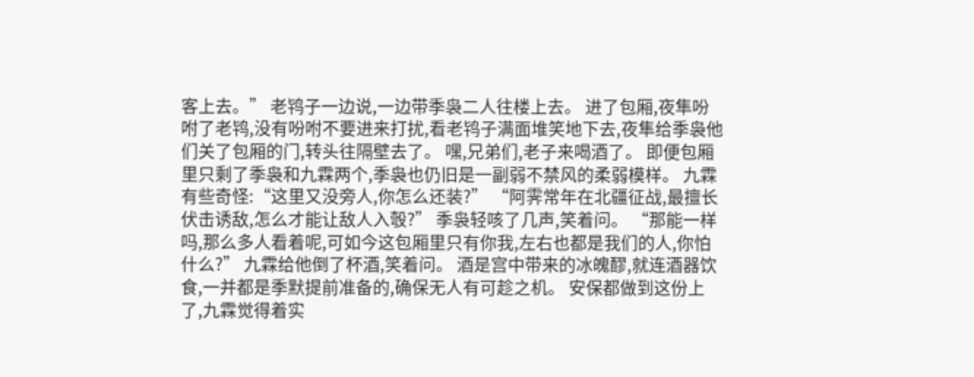客上去。” 老鸨子一边说,一边带季袅二人往楼上去。 进了包厢,夜隼吩咐了老鸨,没有吩咐不要进来打扰,看老鸨子满面堆笑地下去,夜隼给季袅他们关了包厢的门,转头往隔壁去了。 嘿,兄弟们,老子来喝酒了。 即便包厢里只剩了季袅和九霖两个,季袅也仍旧是一副弱不禁风的柔弱模样。 九霖有些奇怪:“这里又没旁人,你怎么还装?” “阿霁常年在北疆征战,最擅长伏击诱敌,怎么才能让敌人入彀?” 季袅轻咳了几声,笑着问。 “那能一样吗,那么多人看着呢,可如今这包厢里只有你我,左右也都是我们的人,你怕什么?” 九霖给他倒了杯酒,笑着问。 酒是宫中带来的冰魄醪,就连酒器饮食,一并都是季默提前准备的,确保无人有可趁之机。 安保都做到这份上了,九霖觉得着实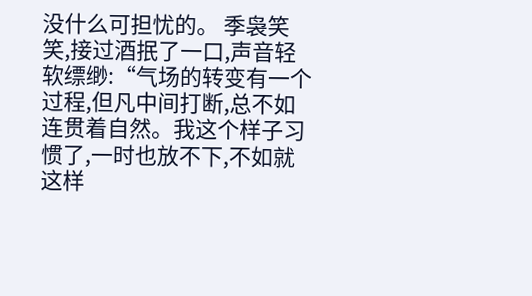没什么可担忧的。 季袅笑笑,接过酒抿了一口,声音轻软缥缈:“气场的转变有一个过程,但凡中间打断,总不如连贯着自然。我这个样子习惯了,一时也放不下,不如就这样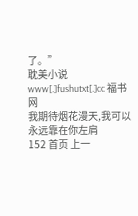了。”
耽美小说 www[.]fushutxt[.]cc 福书 网
我期待烟花漫天,我可以永远靠在你左肩
152 首页 上一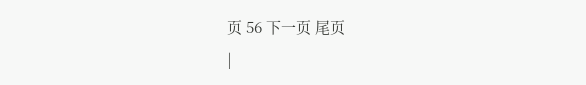页 56 下一页 尾页
|